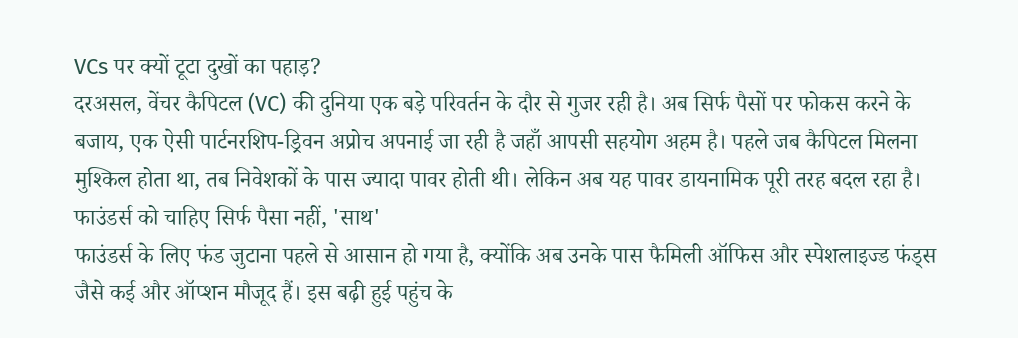VCs पर क्यों टूटा दुखों का पहाड़?
दरअसल, वेंचर कैपिटल (VC) की दुनिया एक बड़े परिवर्तन के दौर से गुजर रही है। अब सिर्फ पैसों पर फोकस करने के बजाय, एक ऐसी पार्टनरशिप-ड्रिवन अप्रोच अपनाई जा रही है जहाँ आपसी सहयोग अहम है। पहले जब कैपिटल मिलना मुश्किल होता था, तब निवेशकों के पास ज्यादा पावर होती थी। लेकिन अब यह पावर डायनामिक पूरी तरह बदल रहा है।
फाउंडर्स को चाहिए सिर्फ पैसा नहीं, 'साथ'
फाउंडर्स के लिए फंड जुटाना पहले से आसान हो गया है, क्योंकि अब उनके पास फैमिली ऑफिस और स्पेशलाइज्ड फंड्स जैसे कई और ऑप्शन मौजूद हैं। इस बढ़ी हुई पहुंच के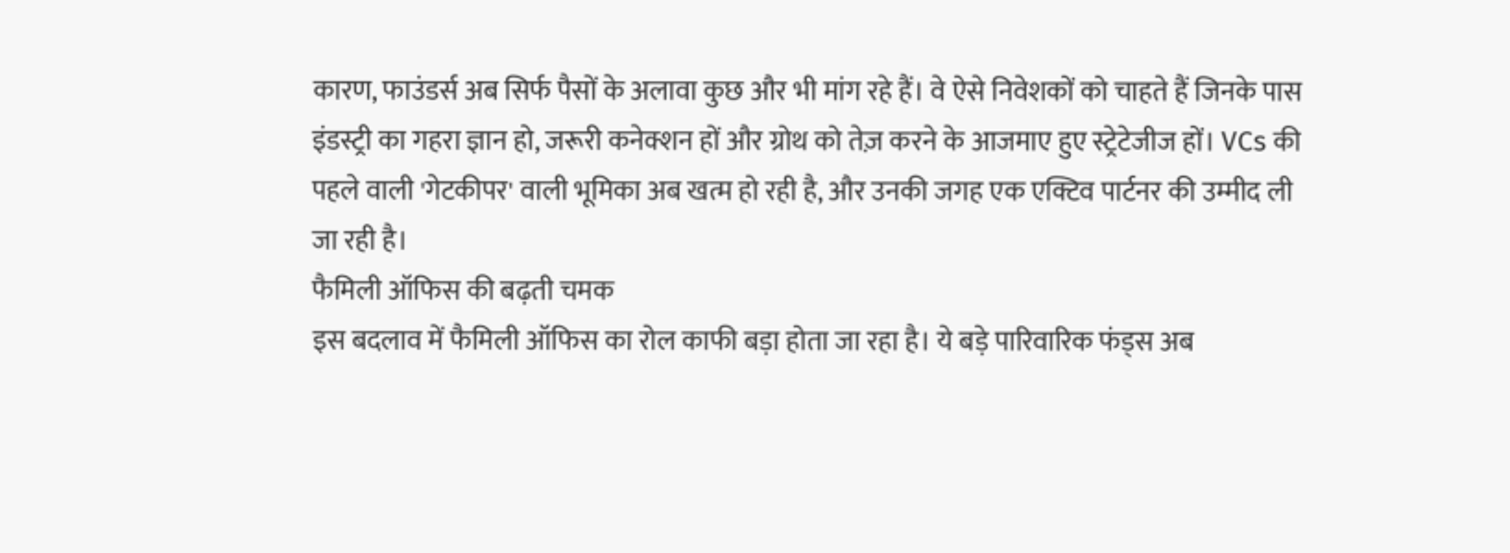कारण, फाउंडर्स अब सिर्फ पैसों के अलावा कुछ और भी मांग रहे हैं। वे ऐसे निवेशकों को चाहते हैं जिनके पास इंडस्ट्री का गहरा ज्ञान हो, जरूरी कनेक्शन हों और ग्रोथ को तेज़ करने के आजमाए हुए स्ट्रेटेजीज हों। VCs की पहले वाली 'गेटकीपर' वाली भूमिका अब खत्म हो रही है, और उनकी जगह एक एक्टिव पार्टनर की उम्मीद ली जा रही है।
फैमिली ऑफिस की बढ़ती चमक
इस बदलाव में फैमिली ऑफिस का रोल काफी बड़ा होता जा रहा है। ये बड़े पारिवारिक फंड्स अब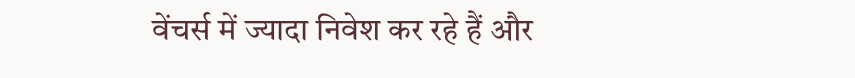वेंचर्स में ज्यादा निवेश कर रहे हैं और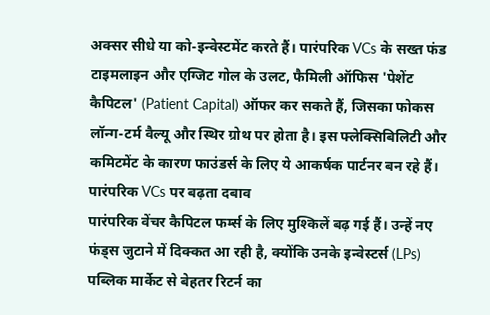अक्सर सीधे या को-इन्वेस्टमेंट करते हैं। पारंपरिक VCs के सख्त फंड टाइमलाइन और एग्जिट गोल के उलट, फैमिली ऑफिस 'पेशेंट कैपिटल' (Patient Capital) ऑफर कर सकते हैं, जिसका फोकस लॉन्ग-टर्म वैल्यू और स्थिर ग्रोथ पर होता है। इस फ्लेक्सिबिलिटी और कमिटमेंट के कारण फाउंडर्स के लिए ये आकर्षक पार्टनर बन रहे हैं।
पारंपरिक VCs पर बढ़ता दबाव
पारंपरिक वेंचर कैपिटल फर्म्स के लिए मुश्किलें बढ़ गई हैं। उन्हें नए फंड्स जुटाने में दिक्कत आ रही है, क्योंकि उनके इन्वेस्टर्स (LPs) पब्लिक मार्केट से बेहतर रिटर्न का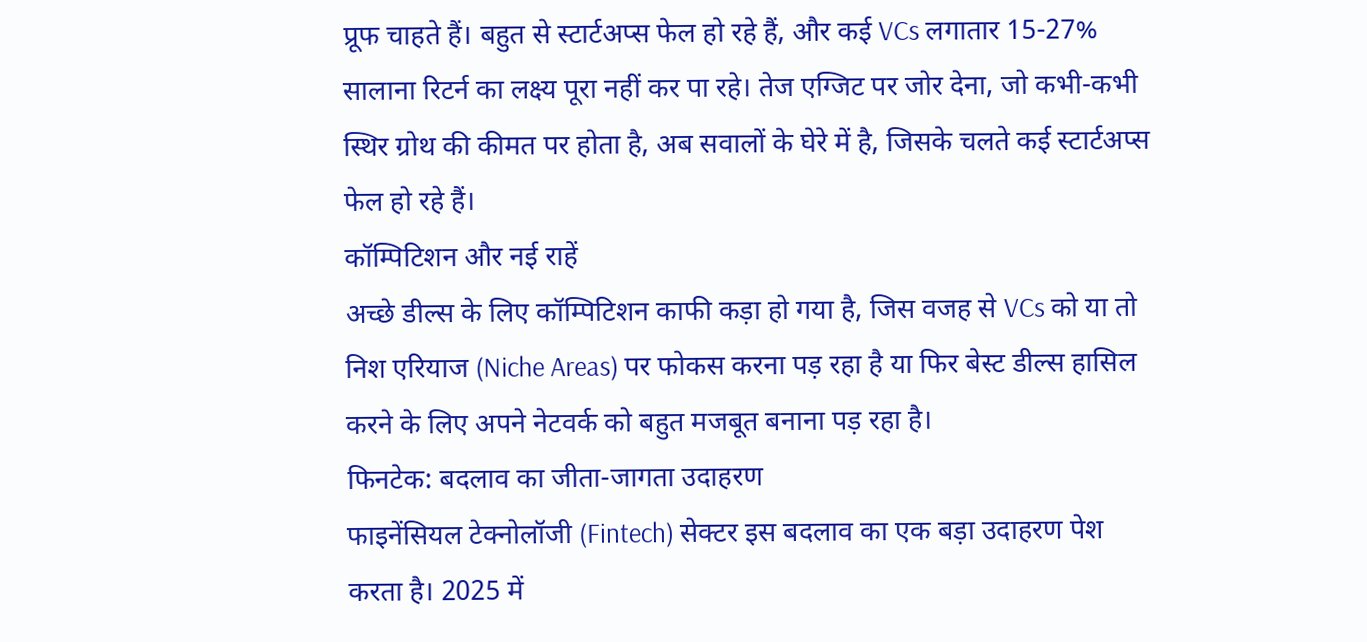प्रूफ चाहते हैं। बहुत से स्टार्टअप्स फेल हो रहे हैं, और कई VCs लगातार 15-27% सालाना रिटर्न का लक्ष्य पूरा नहीं कर पा रहे। तेज एग्जिट पर जोर देना, जो कभी-कभी स्थिर ग्रोथ की कीमत पर होता है, अब सवालों के घेरे में है, जिसके चलते कई स्टार्टअप्स फेल हो रहे हैं।
कॉम्पिटिशन और नई राहें
अच्छे डील्स के लिए कॉम्पिटिशन काफी कड़ा हो गया है, जिस वजह से VCs को या तो निश एरियाज (Niche Areas) पर फोकस करना पड़ रहा है या फिर बेस्ट डील्स हासिल करने के लिए अपने नेटवर्क को बहुत मजबूत बनाना पड़ रहा है।
फिनटेक: बदलाव का जीता-जागता उदाहरण
फाइनेंसियल टेक्नोलॉजी (Fintech) सेक्टर इस बदलाव का एक बड़ा उदाहरण पेश करता है। 2025 में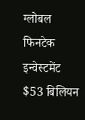ग्लोबल फिनटेक इन्वेस्टमेंट $53 बिलियन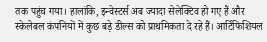तक पहुंच गया। हालांकि, इन्वेस्टर्स अब ज्यादा सेलेक्टिव हो गए हैं और स्केलेबल कंपनियों में कुछ बड़े डील्स को प्राथमिकता दे रहे हैं। आर्टिफिशियल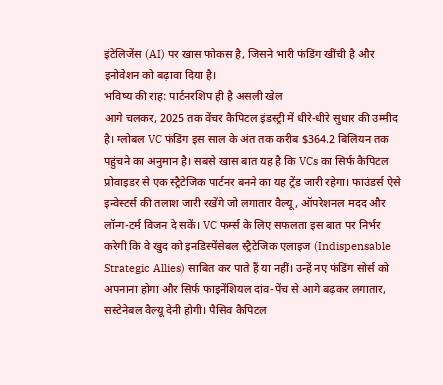इंटेलिजेंस (AI) पर खास फोकस है, जिसने भारी फंडिंग खींची है और इनोवेशन को बढ़ावा दिया है।
भविष्य की राह: पार्टनरशिप ही है असली खेल
आगे चलकर, 2025 तक वेंचर कैपिटल इंडस्ट्री में धीरे-धीरे सुधार की उम्मीद है। ग्लोबल VC फंडिंग इस साल के अंत तक करीब $364.2 बिलियन तक पहुंचने का अनुमान है। सबसे खास बात यह है कि VCs का सिर्फ कैपिटल प्रोवाइडर से एक स्ट्रैटेजिक पार्टनर बनने का यह ट्रेंड जारी रहेगा। फाउंडर्स ऐसे इन्वेस्टर्स की तलाश जारी रखेंगे जो लगातार वैल्यू, ऑपरेशनल मदद और लॉन्ग-टर्म विजन दे सकें। VC फर्म्स के लिए सफलता इस बात पर निर्भर करेगी कि वे खुद को इनडिस्पेंसेबल स्ट्रैटेजिक एलाइज (Indispensable Strategic Allies) साबित कर पाते हैं या नहीं। उन्हें नए फंडिंग सोर्स को अपनाना होगा और सिर्फ फाइनेंशियल दांव-पेंच से आगे बढ़कर लगातार, सस्टेनेबल वैल्यू देनी होगी। पैसिव कैपिटल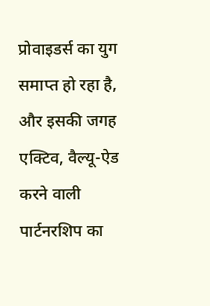प्रोवाइडर्स का युग समाप्त हो रहा है, और इसकी जगह एक्टिव, वैल्यू-ऐड करने वाली पार्टनरशिप का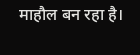माहौल बन रहा है।